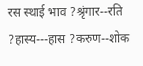रस स्थाई भाव ?श्रृंगार--रति ?हास्य---हास ?करुण--शोक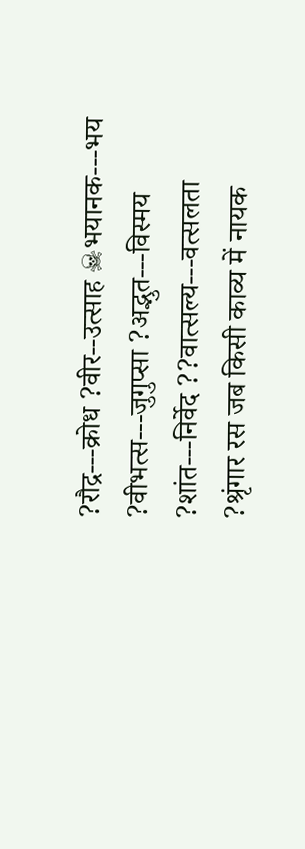?रौद्र---क्रोध ?वीर--उत्साह ☠भयानक---भय ?वीभत्स---जुगुप्सा ?अद्भुत---विस्मय ?शांत---निर्वेद ??वात्सल्य---वत्सलता
?श्रृंगार रस जब किसी काव्य में नायक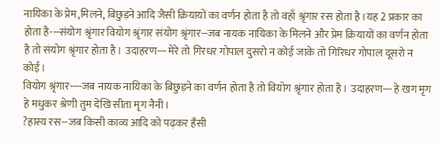नायिका के प्रेम,मिलने, बिछुड़ने आदि जैसी क्रियायों का वर्णन होता है तो वहाँ श्रृंगार रस होता है।यह 2 प्रकार का होता है---संयोग श्रृंगार वियोग श्रृंगार संयोग श्रृंगार--जब नायक नायिका के मिलने और प्रेम क्रियायों का वर्णन होता है तो संयोग श्रृंगार होता है। उदाहरण--- मेरे तो गिरधर गोपाल दुसरो न कोई जाके तो गिरिधर गोपाल दूसरो न कोई।
वियोग श्रृंगार----जब नायक नायिका के बिछुड़ने का वर्णन होता है तो वियोग श्रृंगार होता है। उदाहरण--- हे खग मृग हे मधुकर श्रेणी तुम देखि सीता मृग नैनी।
?हास्य रस--जब किसी काव्य आदि को पढ़कर हँसी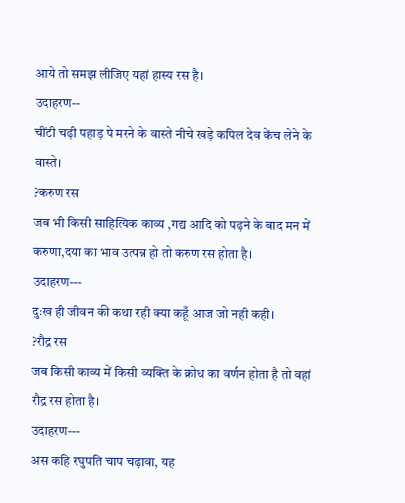आये तो समझ लीजिए यहां हास्य रस है।
उदाहरण--
चींटी चढ़ी पहाड़ पे मरने के वास्ते नीचे खड़े कपिल देव केंच लेने के वास्ते।
?करुण रस
जब भी किसी साहित्यिक काव्य ,गद्य आदि को पढ़ने के बाद मन में करुणा,दया का भाव उत्पन्न हो तो करुण रस होता है।
उदाहरण---
दुःख ही जीवन की कथा रही क्या कहूँ आज जो नही कही।
?रौद्र रस
जब किसी काव्य में किसी व्यक्ति के क्रोध का वर्णन होता है तो वहां रौद्र रस होता है।
उदाहरण---
अस कहि रघुपति चाप चढ़ावा, यह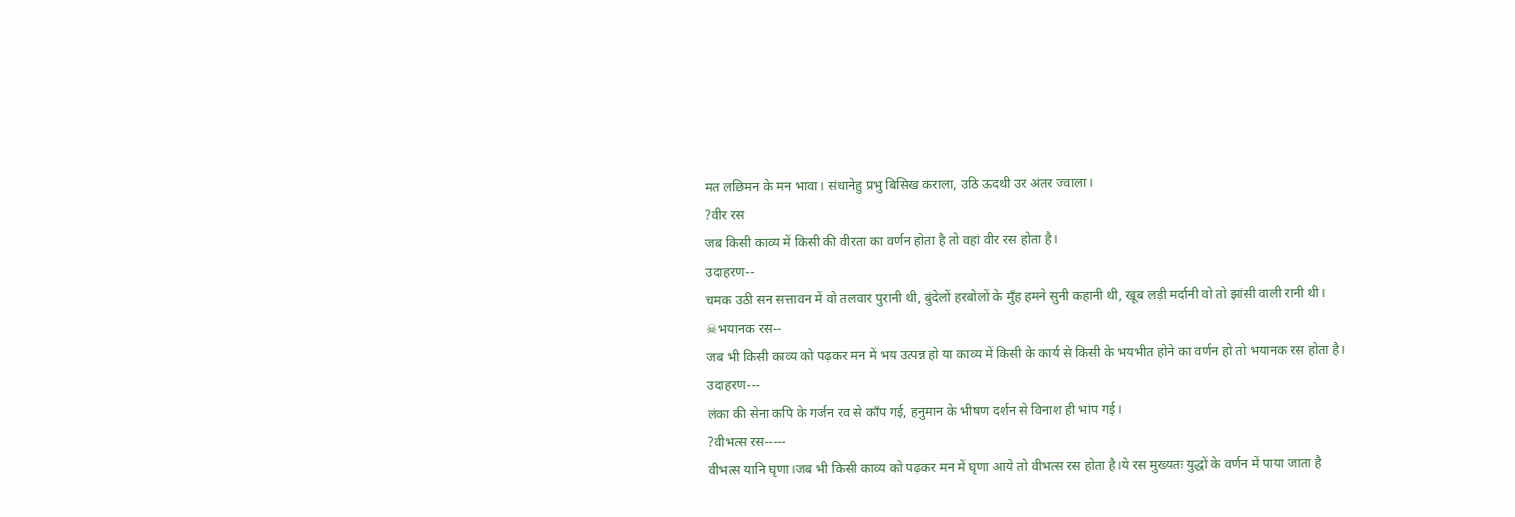मत लछिमन के मन भावा। संधानेहु प्रभु बिसिख कराला, उठि ऊदथी उर अंतर ज्वाला।
?वीर रस
जब किसी काव्य में किसी की वीरता का वर्णन होता है तो वहां वीर रस होता है।
उदाहरण--
चमक उठी सन सत्तावन में वो तलवार पुरानी थी, बुंदेलों हरबोलों के मुँह हमने सुनी कहानी थी, खूब लड़ी मर्दानी वो तो झांसी वाली रानी थी।
☠भयानक रस--
जब भी किसी काव्य को पढ़कर मन में भय उत्पन्न हो या काव्य में किसी के कार्य से किसी के भयभीत होने का वर्णन हो तो भयानक रस होता है।
उदाहरण---
लंका की सेना कपि के गर्जन रव से काँप गई, हनुमान के भीषण दर्शन से विनाश ही भांप गई।
?वीभत्स रस-----
वीभत्स यानि घृणा।जब भी किसी काव्य को पढ़कर मन में घृणा आये तो वीभत्स रस होता है।ये रस मुख्यतः युद्धों के वर्णन में पाया जाता है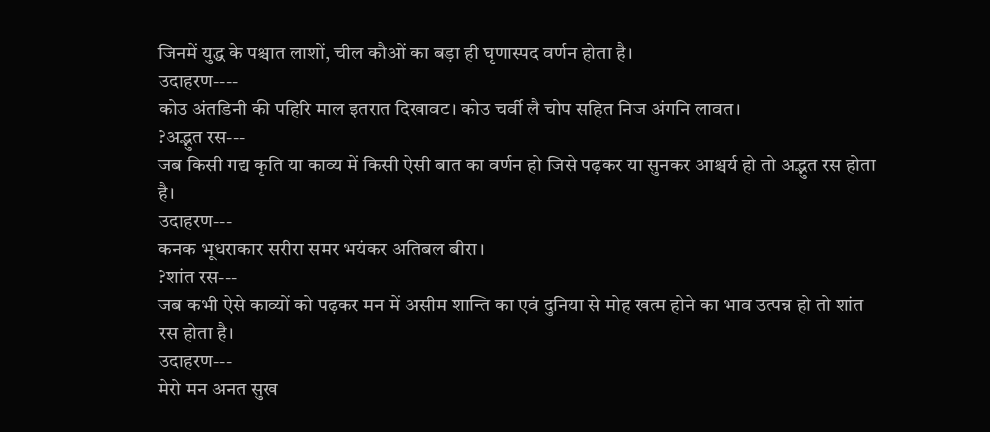जिनमें युद्ध के पश्चात लाशों, चील कौओं का बड़ा ही घृणास्पद वर्णन होता है।
उदाहरण----
कोउ अंतडिनी की पहिरि माल इतरात दिखावट। कोउ चर्वी लै चोप सहित निज अंगनि लावत।
?अद्भुत रस---
जब किसी गद्य कृति या काव्य में किसी ऐसी बात का वर्णन हो जिसे पढ़कर या सुनकर आश्चर्य हो तो अद्भुत रस होता है।
उदाहरण---
कनक भूधराकार सरीरा समर भयंकर अतिबल बीरा।
?शांत रस---
जब कभी ऐसे काव्यों को पढ़कर मन में असीम शान्ति का एवं दुनिया से मोह खत्म होने का भाव उत्पन्न हो तो शांत रस होता है।
उदाहरण---
मेरो मन अनत सुख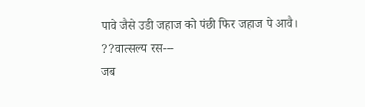पावे जैसे उडी जहाज को पंछी फिर जहाज पे आवै।
??वात्सल्य रस---
जब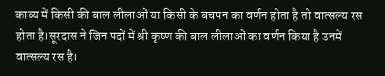काव्य में किसी की बाल लीलाओं या किसी के बचपन का वर्णन होता है तो वात्सल्य रस होता है।सूरदास ने जिन पदों में श्री कृष्ण की बाल लीलाओं का वर्णन किया है उनमें वात्सल्य रस है।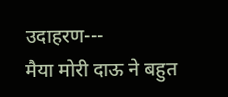उदाहरण---
मैया मोरी दाऊ ने बहुत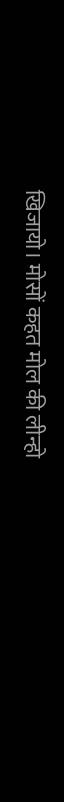खिजायो। मोसों कहत मोल की लीन्हो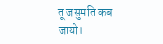तू जसुमति कब जायो।